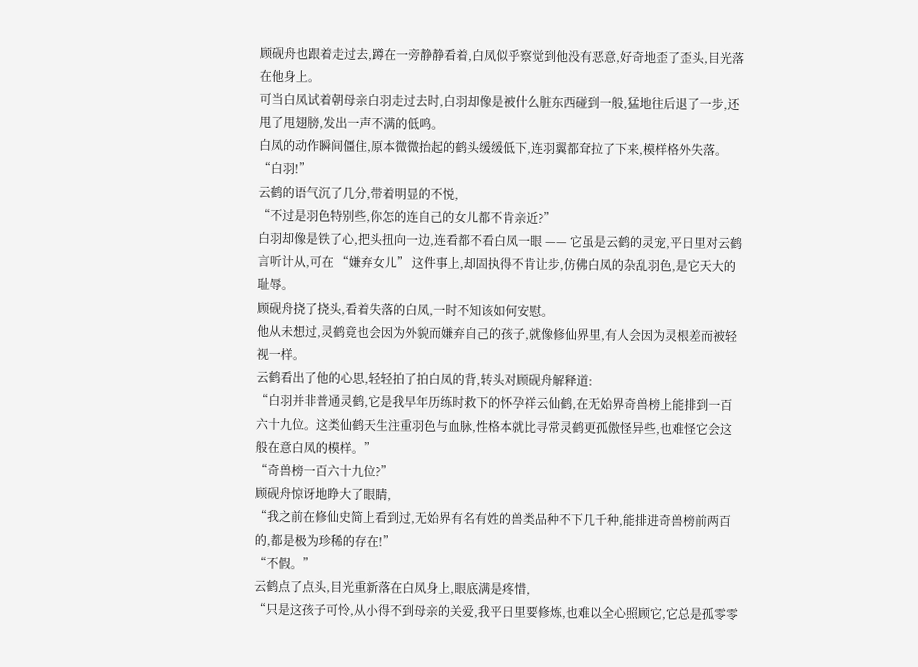顾砚舟也跟着走过去,蹲在一旁静静看着,白凤似乎察觉到他没有恶意,好奇地歪了歪头,目光落在他身上。
可当白凤试着朝母亲白羽走过去时,白羽却像是被什么脏东西碰到一般,猛地往后退了一步,还甩了甩翅膀,发出一声不满的低鸣。
白凤的动作瞬间僵住,原本微微抬起的鹤头缓缓低下,连羽翼都耷拉了下来,模样格外失落。
“白羽!”
云鹤的语气沉了几分,带着明显的不悦,
“不过是羽色特别些,你怎的连自己的女儿都不肯亲近?”
白羽却像是铁了心,把头扭向一边,连看都不看白凤一眼 —— 它虽是云鹤的灵宠,平日里对云鹤言听计从,可在 “嫌弃女儿” 这件事上,却固执得不肯让步,仿佛白凤的杂乱羽色,是它天大的耻辱。
顾砚舟挠了挠头,看着失落的白凤,一时不知该如何安慰。
他从未想过,灵鹤竟也会因为外貌而嫌弃自己的孩子,就像修仙界里,有人会因为灵根差而被轻视一样。
云鹤看出了他的心思,轻轻拍了拍白凤的背,转头对顾砚舟解释道:
“白羽并非普通灵鹤,它是我早年历练时救下的怀孕祥云仙鹤,在无始界奇兽榜上能排到一百六十九位。这类仙鹤天生注重羽色与血脉,性格本就比寻常灵鹤更孤傲怪异些,也难怪它会这般在意白凤的模样。”
“奇兽榜一百六十九位?”
顾砚舟惊讶地睁大了眼睛,
“我之前在修仙史简上看到过,无始界有名有姓的兽类品种不下几千种,能排进奇兽榜前两百的,都是极为珍稀的存在!”
“不假。”
云鹤点了点头,目光重新落在白凤身上,眼底满是疼惜,
“只是这孩子可怜,从小得不到母亲的关爱,我平日里要修炼,也难以全心照顾它,它总是孤零零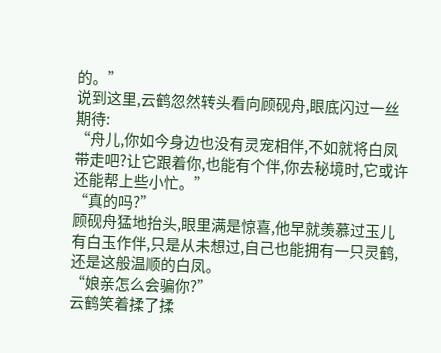的。”
说到这里,云鹤忽然转头看向顾砚舟,眼底闪过一丝期待:
“舟儿,你如今身边也没有灵宠相伴,不如就将白凤带走吧?让它跟着你,也能有个伴,你去秘境时,它或许还能帮上些小忙。”
“真的吗?”
顾砚舟猛地抬头,眼里满是惊喜,他早就羡慕过玉儿有白玉作伴,只是从未想过,自己也能拥有一只灵鹤,还是这般温顺的白凤。
“娘亲怎么会骗你?”
云鹤笑着揉了揉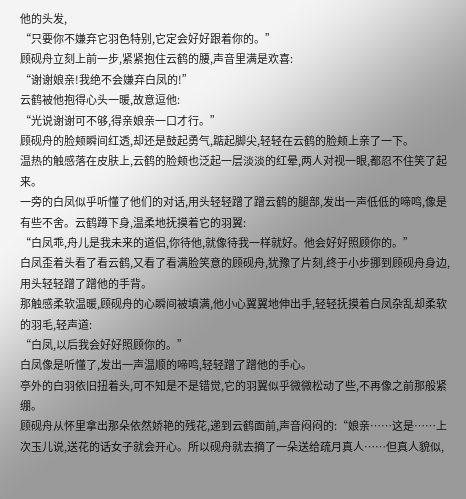他的头发,
“只要你不嫌弃它羽色特别,它定会好好跟着你的。”
顾砚舟立刻上前一步,紧紧抱住云鹤的腰,声音里满是欢喜:
“谢谢娘亲!我绝不会嫌弃白凤的!”
云鹤被他抱得心头一暖,故意逗他:
“光说谢谢可不够,得亲娘亲一口才行。”
顾砚舟的脸颊瞬间红透,却还是鼓起勇气,踮起脚尖,轻轻在云鹤的脸颊上亲了一下。
温热的触感落在皮肤上,云鹤的脸颊也泛起一层淡淡的红晕,两人对视一眼,都忍不住笑了起来。
一旁的白凤似乎听懂了他们的对话,用头轻轻蹭了蹭云鹤的腿部,发出一声低低的啼鸣,像是有些不舍。云鹤蹲下身,温柔地抚摸着它的羽翼:
“白凤乖,舟儿是我未来的道侣,你待他,就像待我一样就好。他会好好照顾你的。”
白凤歪着头看了看云鹤,又看了看满脸笑意的顾砚舟,犹豫了片刻,终于小步挪到顾砚舟身边,用头轻轻蹭了蹭他的手背。
那触感柔软温暖,顾砚舟的心瞬间被填满,他小心翼翼地伸出手,轻轻抚摸着白凤杂乱却柔软的羽毛,轻声道:
“白凤,以后我会好好照顾你的。”
白凤像是听懂了,发出一声温顺的啼鸣,轻轻蹭了蹭他的手心。
亭外的白羽依旧扭着头,可不知是不是错觉,它的羽翼似乎微微松动了些,不再像之前那般紧绷。
顾砚舟从怀里拿出那朵依然娇艳的残花,递到云鹤面前,声音闷闷的:“娘亲……这是……上次玉儿说,送花的话女子就会开心。所以砚舟就去摘了一朵送给疏月真人……但真人貌似,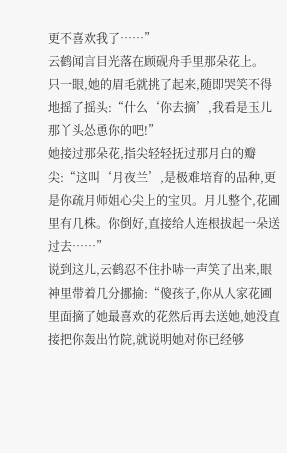更不喜欢我了……”
云鹤闻言目光落在顾砚舟手里那朵花上。
只一眼,她的眉毛就挑了起来,随即哭笑不得地摇了摇头:“什么‘你去摘’,我看是玉儿那丫头怂恿你的吧!”
她接过那朵花,指尖轻轻抚过那月白的瓣尖:“这叫‘月夜兰’,是极难培育的品种,更是你疏月师姐心尖上的宝贝。月儿整个,花圃里有几株。你倒好,直接给人连根拔起一朵送过去……”
说到这儿,云鹤忍不住扑哧一声笑了出来,眼神里带着几分挪揄:“傻孩子,你从人家花圃里面摘了她最喜欢的花然后再去送她,她没直接把你轰出竹院,就说明她对你已经够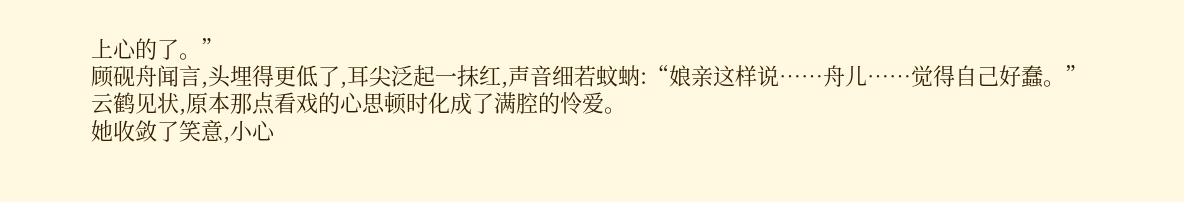上心的了。”
顾砚舟闻言,头埋得更低了,耳尖泛起一抹红,声音细若蚊蚋:“娘亲这样说……舟儿……觉得自己好蠢。”
云鹤见状,原本那点看戏的心思顿时化成了满腔的怜爱。
她收敛了笑意,小心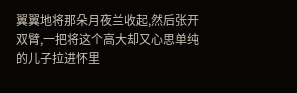翼翼地将那朵月夜兰收起,然后张开双臂,一把将这个高大却又心思单纯的儿子拉进怀里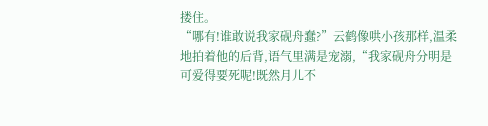搂住。
“哪有!谁敢说我家砚舟蠢?”云鹤像哄小孩那样,温柔地拍着他的后背,语气里满是宠溺,“我家砚舟分明是可爱得要死呢!既然月儿不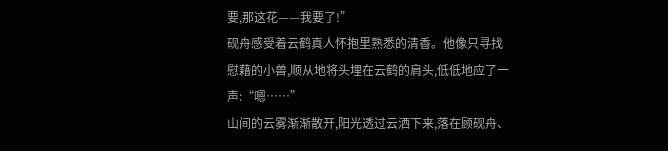要,那这花——我要了!”
砚舟感受着云鹤真人怀抱里熟悉的清香。他像只寻找慰藉的小兽,顺从地将头埋在云鹤的肩头,低低地应了一声:“嗯……”
山间的云雾渐渐散开,阳光透过云洒下来,落在顾砚舟、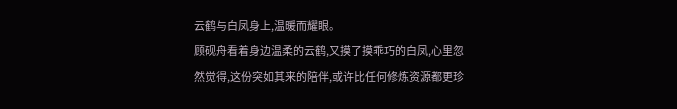云鹤与白凤身上,温暖而耀眼。
顾砚舟看着身边温柔的云鹤,又摸了摸乖巧的白凤,心里忽然觉得,这份突如其来的陪伴,或许比任何修炼资源都更珍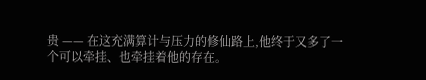贵 —— 在这充满算计与压力的修仙路上,他终于又多了一个可以牵挂、也牵挂着他的存在。